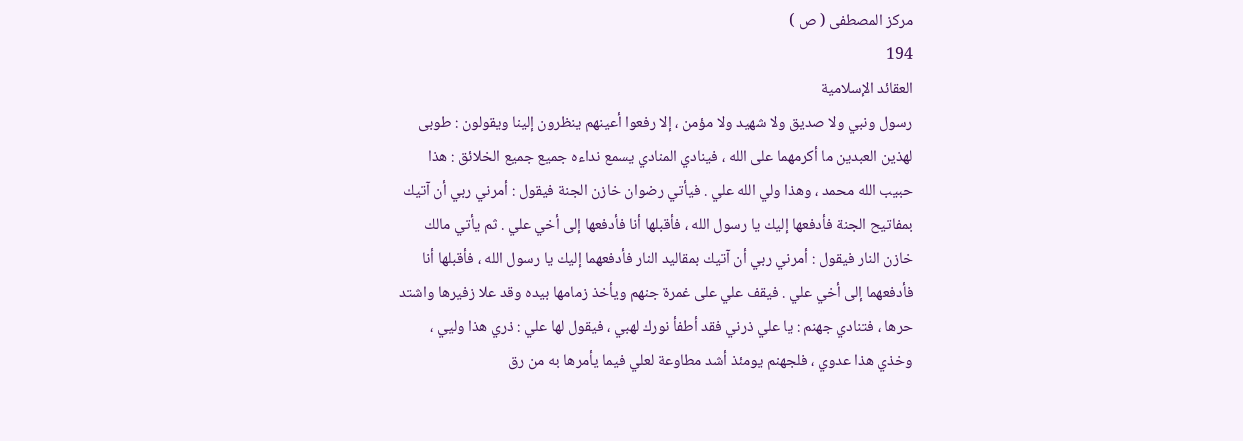مركز المصطفى ( ص )
194
العقائد الإسلامية
رسول ونبي ولا صديق ولا شهيد ولا مؤمن ، إلا رفعوا أعينهم ينظرون إلينا ويقولون : طوبى لهذين العبدين ما أكرمهما على الله ، فينادي المنادي يسمع نداءه جميع جميع الخلائق : هذا حبيب الله محمد ، وهذا ولي الله علي . فيأتي رضوان خازن الجنة فيقول : أمرني ربي أن آتيك بمفاتيح الجنة فأدفعها إليك يا رسول الله ، فأقبلها أنا فأدفعها إلى أخي علي . ثم يأتي مالك خازن النار فيقول : أمرني ربي أن آتيك بمقاليد النار فأدفعهما إليك يا رسول الله ، فأقبلها أنا فأدفعهما إلى أخي علي . فيقف علي على غمرة جنهم ويأخذ زمامها بيده وقد علا زفيرها واشتد حرها ، فتنادي جهنم : يا علي ذرني فقد أطفأ نورك لهبي ، فيقول لها علي : ذري هذا وليي ، وخذي هذا عدوي ، فلجهنم يومئذ أشد مطاوعة لعلي فيما يأمرها به من رق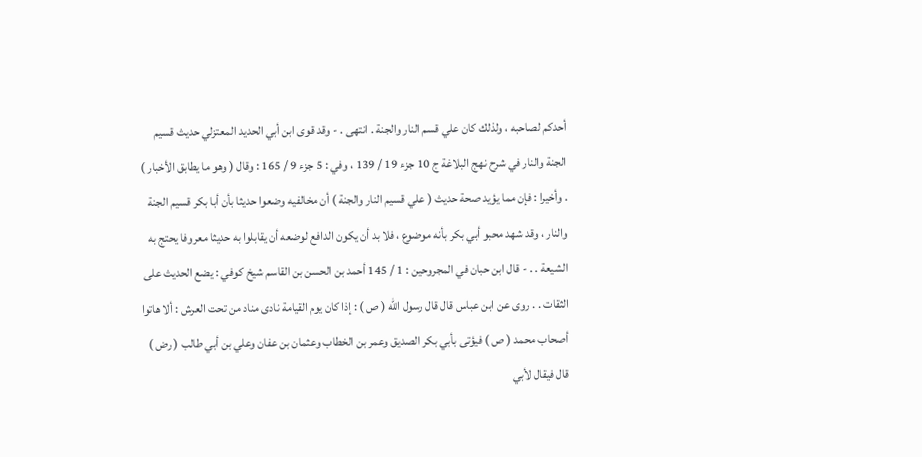أحدكم لصاحبه ، ولذلك كان علي قسم النار والجنة . انتهى . - وقد قوى ابن أبي الحديد المعتزلي حديث قسيم الجنة والنار في شرح نهج البلاغة ج 10 جزء 19 / 139 ، وفي : 5 جزء 9 / 165 : وقال ( وهو ما يطابق الأخبار ) . وأخيرا : فإن مما يؤيد صحة حديث ( علي قسيم النار والجنة ) أن مخالفيه وضعوا حديثا بأن أبا بكر قسيم الجنة والنار ، وقد شهد محبو أبي بكر بأنه موضوع ، فلا بد أن يكون الدافع لوضعه أن يقابلوا به حديثا معروفا يحتج به الشيعة . . - قال ابن حبان في المجروحين : 1 / 145 أحمد بن الحسن بن القاسم شيخ كوفي : يضع الحديث على الثقات . . روى عن ابن عباس قال قال رسول الله ( ص ) : إذا كان يوم القيامة نادى مناد من تحت العرش : ألا هاتوا أصحاب محمد ( ص ) فيؤتى بأبي بكر الصديق وعمر بن الخطاب وعثمان بن عفان وعلي بن أبي طالب ( رض ) قال فيقال لأبي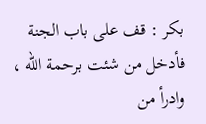بكر : قف على باب الجنة فأدخل من شئت برحمة الله ، وادرأ من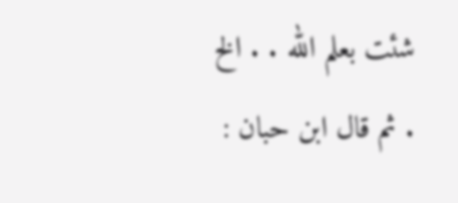شئت بعلم الله . . الخ . ثم قال ابن حبان :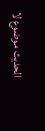الحديث موضوع لا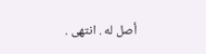أصل له . انتهى .